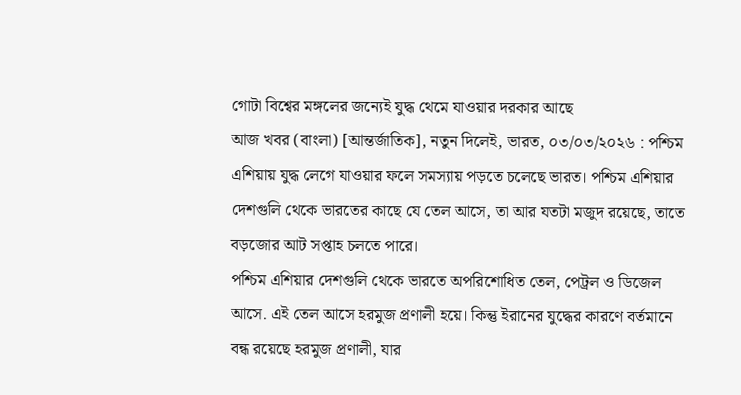গোটা বিশ্বের মঙ্গলের জন্যেই যুদ্ধ থেমে যাওয়ার দরকার আছে
আজ খবর (বাংলা) [আন্তর্জাতিক], নতুন দিলেই, ভারত, ০৩/০৩/২০২৬ : পশ্চিম এশিয়ায় যুদ্ধ লেগে যাওয়ার ফলে সমস্যায় পড়তে চলেছে ভারত। পশ্চিম এশিয়ার দেশগুলি থেকে ভারতের কাছে যে তেল আসে, তা আর যতটা মজুদ রয়েছে, তাতে বড়জোর আট সপ্তাহ চলতে পারে।
পশ্চিম এশিয়ার দেশগুলি থেকে ভারতে অপরিশোধিত তেল, পেট্রল ও ডিজেল আসে. এই তেল আসে হরমুজ প্রণালী হয়ে। কিন্তু ইরানের যুদ্ধের কারণে বর্তমানে বন্ধ রয়েছে হরমুজ প্রণালী, যার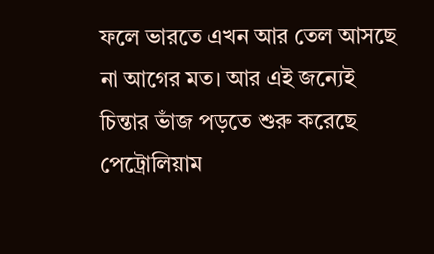ফলে ভারতে এখন আর তেল আসছে না আগের মত। আর এই জন্যেই চিন্তার ভাঁজ পড়তে শুরু করেছে পেট্রোলিয়াম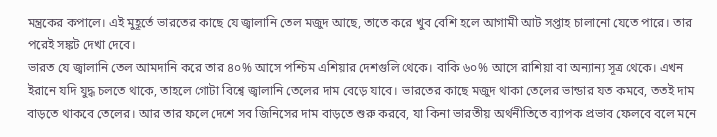মন্ত্রকের কপালে। এই মুহূর্তে ভারতের কাছে যে জ্বালানি তেল মজুদ আছে, তাতে করে খুব বেশি হলে আগামী আট সপ্তাহ চালানো যেতে পারে। তার পরেই সঙ্কট দেখা দেবে।
ভারত যে জ্বালানি তেল আমদানি করে তার ৪০% আসে পশ্চিম এশিয়ার দেশগুলি থেকে। বাকি ৬০% আসে রাশিয়া বা অন্যান্য সূত্র থেকে। এখন ইরানে যদি যুদ্ধ চলতে থাকে, তাহলে গোটা বিশ্বে জ্বালানি তেলের দাম বেড়ে যাবে। ভারতের কাছে মজুদ থাকা তেলের ভান্ডার যত কমবে, ততই দাম বাড়তে থাকবে তেলের। আর তার ফলে দেশে সব জিনিসের দাম বাড়তে শুরু করবে, যা কিনা ভারতীয় অর্থনীতিতে ব্যাপক প্রভাব ফেলবে বলে মনে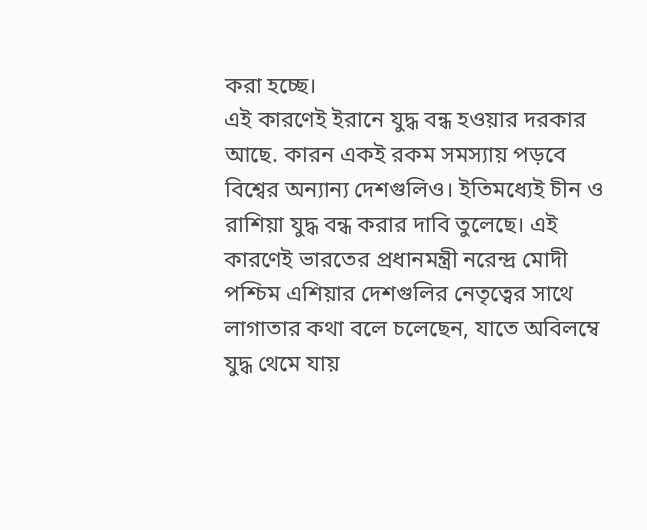করা হচ্ছে।
এই কারণেই ইরানে যুদ্ধ বন্ধ হওয়ার দরকার আছে. কারন একই রকম সমস্যায় পড়বে বিশ্বের অন্যান্য দেশগুলিও। ইতিমধ্যেই চীন ও রাশিয়া যুদ্ধ বন্ধ করার দাবি তুলেছে। এই কারণেই ভারতের প্রধানমন্ত্রী নরেন্দ্র মোদী পশ্চিম এশিয়ার দেশগুলির নেতৃত্বের সাথে লাগাতার কথা বলে চলেছেন, যাতে অবিলম্বে যুদ্ধ থেমে যায়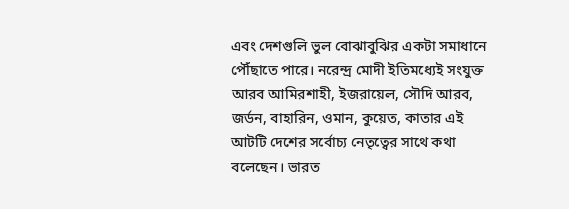এবং দেশগুলি ভুল বোঝাবুঝির একটা সমাধানে পৌঁছাতে পারে। নরেন্দ্র মোদী ইতিমধ্যেই সংযুক্ত আরব আমিরশাহী, ইজরায়েল, সৌদি আরব, জর্ডন, বাহারিন, ওমান, কুয়েত, কাতার এই আটটি দেশের সর্বোচ্য নেতৃত্বের সাথে কথা বলেছেন। ভারত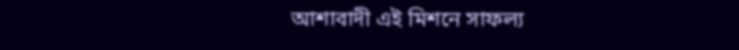আশাবাদী এই মিশনে সাফল্য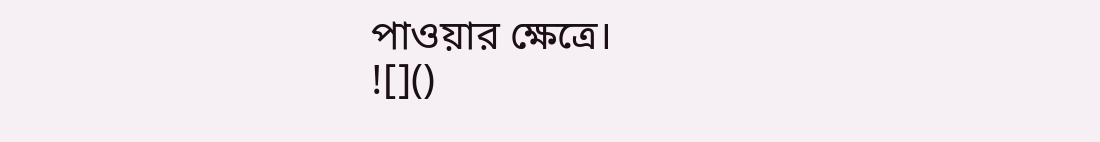পাওয়ার ক্ষেত্রে।
![]()